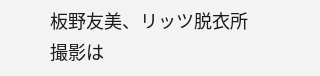板野友美、リッツ脱衣所撮影は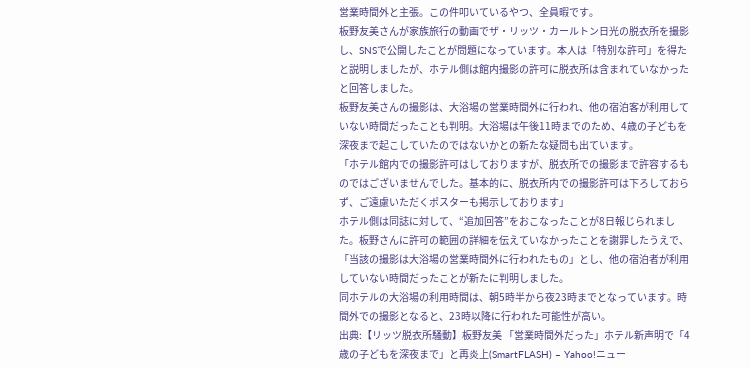営業時間外と主張。この件叩いているやつ、全員暇です。
板野友美さんが家族旅行の動画でザ・リッツ・カールトン日光の脱衣所を撮影し、SNSで公開したことが問題になっています。本人は「特別な許可」を得たと説明しましたが、ホテル側は館内撮影の許可に脱衣所は含まれていなかったと回答しました。
板野友美さんの撮影は、大浴場の営業時間外に行われ、他の宿泊客が利用していない時間だったことも判明。大浴場は午後11時までのため、4歳の子どもを深夜まで起こしていたのではないかとの新たな疑問も出ています。
「ホテル館内での撮影許可はしておりますが、脱衣所での撮影まで許容するものではございませんでした。基本的に、脱衣所内での撮影許可は下ろしておらず、ご遠慮いただくポスターも掲示しております」
ホテル側は同誌に対して、“追加回答”をおこなったことが8日報じられました。板野さんに許可の範囲の詳細を伝えていなかったことを謝罪したうえで、「当該の撮影は大浴場の営業時間外に行われたもの」とし、他の宿泊者が利用していない時間だったことが新たに判明しました。
同ホテルの大浴場の利用時間は、朝5時半から夜23時までとなっています。時間外での撮影となると、23時以降に行われた可能性が高い。
出典:【リッツ脱衣所騒動】板野友美 「営業時間外だった」ホテル新声明で「4歳の子どもを深夜まで」と再炎上(SmartFLASH) – Yahoo!ニュー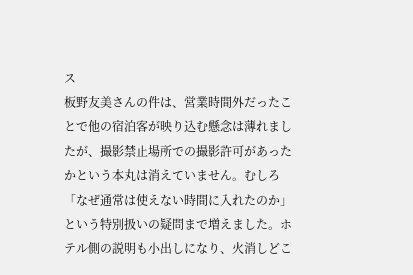ス
板野友美さんの件は、営業時間外だったことで他の宿泊客が映り込む懸念は薄れましたが、撮影禁止場所での撮影許可があったかという本丸は消えていません。むしろ「なぜ通常は使えない時間に入れたのか」という特別扱いの疑問まで増えました。ホテル側の説明も小出しになり、火消しどこ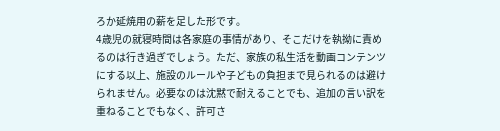ろか延焼用の薪を足した形です。
4歳児の就寝時間は各家庭の事情があり、そこだけを執拗に責めるのは行き過ぎでしょう。ただ、家族の私生活を動画コンテンツにする以上、施設のルールや子どもの負担まで見られるのは避けられません。必要なのは沈黙で耐えることでも、追加の言い訳を重ねることでもなく、許可さ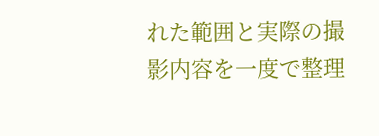れた範囲と実際の撮影内容を一度で整理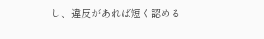し、違反があれば短く認める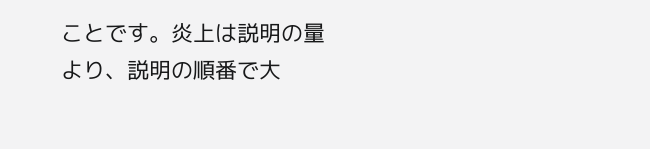ことです。炎上は説明の量より、説明の順番で大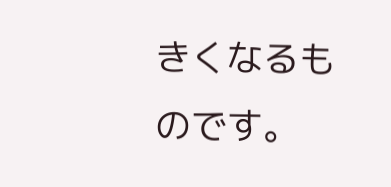きくなるものです。